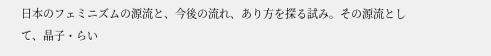日本のフェミニズムの源流と、今後の流れ、あり方を探る試み。その源流として、晶子・らい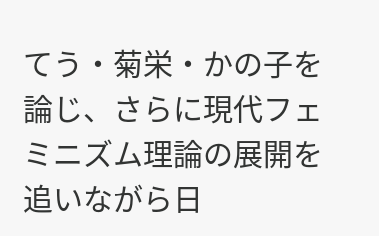てう・菊栄・かの子を論じ、さらに現代フェミニズム理論の展開を追いながら日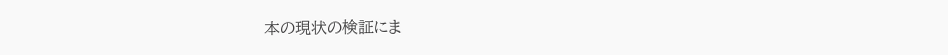本の現状の検証にま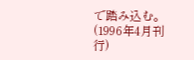で踏み込む。(1996年4月刊行)